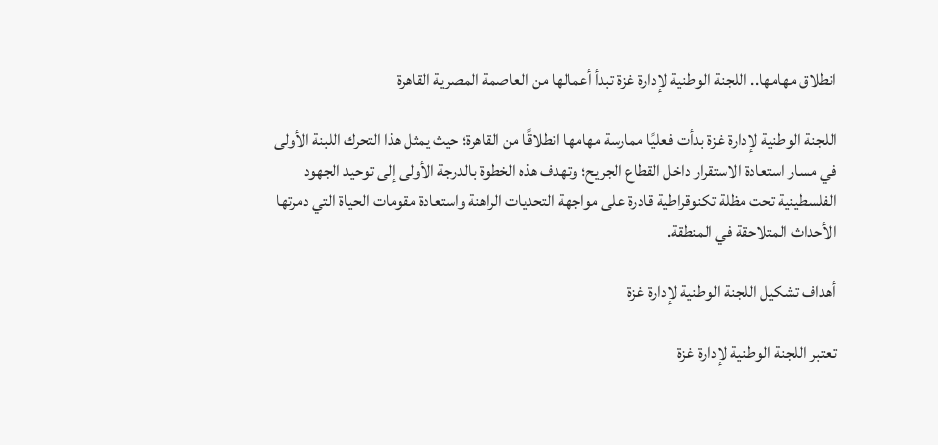انطلاق مهامها.. اللجنة الوطنية لإدارة غزة تبدأ أعمالها من العاصمة المصرية القاهرة

اللجنة الوطنية لإدارة غزة بدأت فعليًا ممارسة مهامها انطلاقًا من القاهرة؛ حيث يمثل هذا التحرك اللبنة الأولى في مسار استعادة الاستقرار داخل القطاع الجريح؛ وتهدف هذه الخطوة بالدرجة الأولى إلى توحيد الجهود الفلسطينية تحت مظلة تكنوقراطية قادرة على مواجهة التحديات الراهنة واستعادة مقومات الحياة التي دمرتها الأحداث المتلاحقة في المنطقة.

أهداف تشكيل اللجنة الوطنية لإدارة غزة

تعتبر اللجنة الوطنية لإدارة غزة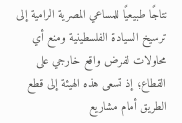نتاجًا طبيعيًا للمساعي المصرية الرامية إلى ترسيخ السيادة الفلسطينية ومنع أي محاولات لفرض واقع خارجي على القطاع؛ إذ تسعى هذه الهيئة إلى قطع الطريق أمام مشاريع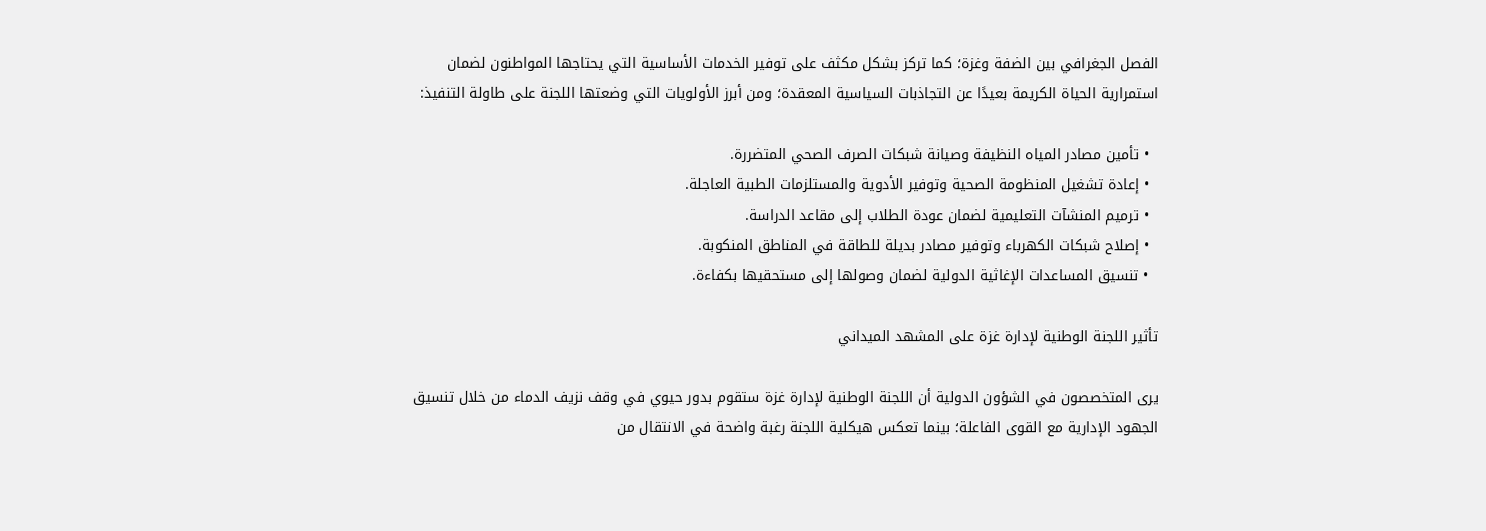الفصل الجغرافي بين الضفة وغزة؛ كما تركز بشكل مكثف على توفير الخدمات الأساسية التي يحتاجها المواطنون لضمان استمرارية الحياة الكريمة بعيدًا عن التجاذبات السياسية المعقدة؛ ومن أبرز الأولويات التي وضعتها اللجنة على طاولة التنفيذ:

  • تأمين مصادر المياه النظيفة وصيانة شبكات الصرف الصحي المتضررة.
  • إعادة تشغيل المنظومة الصحية وتوفير الأدوية والمستلزمات الطبية العاجلة.
  • ترميم المنشآت التعليمية لضمان عودة الطلاب إلى مقاعد الدراسة.
  • إصلاح شبكات الكهرباء وتوفير مصادر بديلة للطاقة في المناطق المنكوبة.
  • تنسيق المساعدات الإغاثية الدولية لضمان وصولها إلى مستحقيها بكفاءة.

تأثير اللجنة الوطنية لإدارة غزة على المشهد الميداني

يرى المتخصصون في الشؤون الدولية أن اللجنة الوطنية لإدارة غزة ستقوم بدور حيوي في وقف نزيف الدماء من خلال تنسيق الجهود الإدارية مع القوى الفاعلة؛ بينما تعكس هيكلية اللجنة رغبة واضحة في الانتقال من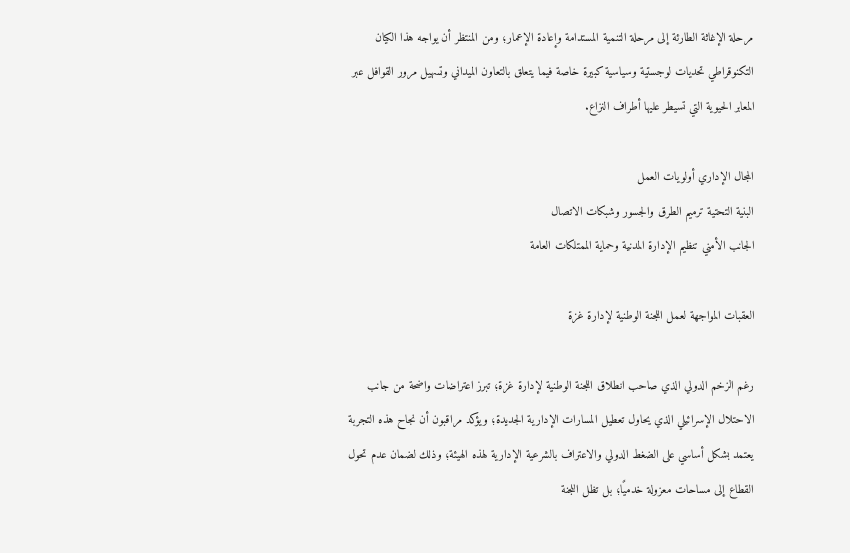مرحلة الإغاثة الطارئة إلى مرحلة التنمية المستدامة وإعادة الإعمار؛ ومن المنتظر أن يواجه هذا الكيان التكنوقراطي تحديات لوجستية وسياسية كبيرة خاصة فيما يتعلق بالتعاون الميداني وتسهيل مرور القوافل عبر المعابر الحيوية التي تسيطر عليها أطراف النزاع.

المجال الإداري أولويات العمل
البنية التحتية ترميم الطرق والجسور وشبكات الاتصال
الجانب الأمني تنظيم الإدارة المدنية وحماية الممتلكات العامة

العقبات المواجهة لعمل اللجنة الوطنية لإدارة غزة

رغم الزخم الدولي الذي صاحب انطلاق اللجنة الوطنية لإدارة غزة؛ تبرز اعتراضات واضحة من جانب الاحتلال الإسرائيلي الذي يحاول تعطيل المسارات الإدارية الجديدة؛ ويؤكد مراقبون أن نجاح هذه التجربة يعتمد بشكل أساسي على الضغط الدولي والاعتراف بالشرعية الإدارية لهذه الهيئة؛ وذلك لضمان عدم تحول القطاع إلى مساحات معزولة خدميًا؛ بل تظل اللجنة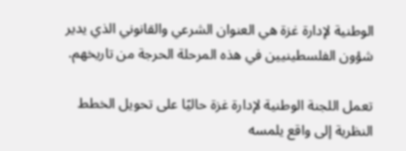الوطنية لإدارة غزة هي العنوان الشرعي والقانوني الذي يدير شؤون الفلسطينيين في هذه المرحلة الحرجة من تاريخهم.

تعمل اللجنة الوطنية لإدارة غزة حاليًا على تحويل الخطط النظرية إلى واقع يلمسه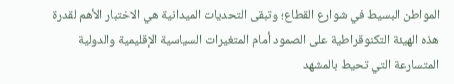المواطن البسيط في شوارع القطاع؛ وتبقى التحديات الميدانية هي الاختبار الأهم لقدرة هذه الهيئة التكنوقراطية على الصمود أمام المتغيرات السياسية الإقليمية والدولية المتسارعة التي تحيط بالمشهد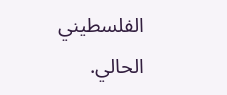الفلسطيني الحالي.